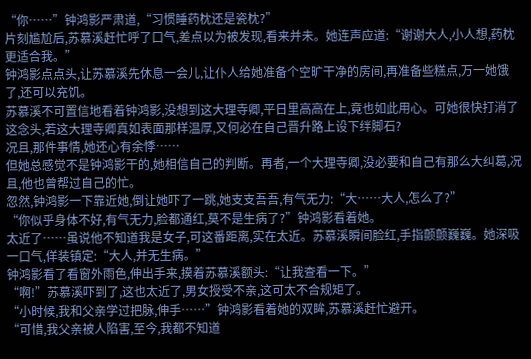“你……”钟鸿影严肃道,“习惯睡药枕还是瓷枕?”
片刻尴尬后,苏慕溪赶忙呼了口气,差点以为被发现,看来并未。她连声应道:“谢谢大人,小人想,药枕更适合我。”
钟鸿影点点头,让苏慕溪先休息一会儿,让仆人给她准备个空旷干净的房间,再准备些糕点,万一她饿了,还可以充饥。
苏慕溪不可置信地看着钟鸿影,没想到这大理寺卿,平日里高高在上,竟也如此用心。可她很快打消了这念头,若这大理寺卿真如表面那样温厚,又何必在自己晋升路上设下绊脚石?
况且,那件事情,她还心有余悸……
但她总感觉不是钟鸿影干的,她相信自己的判断。再者,一个大理寺卿,没必要和自己有那么大纠葛,况且,他也曾帮过自己的忙。
忽然,钟鸿影一下靠近她,倒让她吓了一跳,她支支吾吾,有气无力:“大……大人,怎么了?”
“你似乎身体不好,有气无力,脸都通红,莫不是生病了?”钟鸿影看着她。
太近了……虽说他不知道我是女子,可这番距离,实在太近。苏慕溪瞬间脸红,手指颤颤巍巍。她深吸一口气,佯装镇定:“大人,并无生病。”
钟鸿影看了看窗外雨色,伸出手来,摸着苏慕溪额头:“让我查看一下。”
“啊!”苏慕溪吓到了,这也太近了,男女授受不亲,这可太不合规矩了。
“小时候,我和父亲学过把脉,伸手……”钟鸿影看着她的双眸,苏慕溪赶忙避开。
“可惜,我父亲被人陷害,至今,我都不知道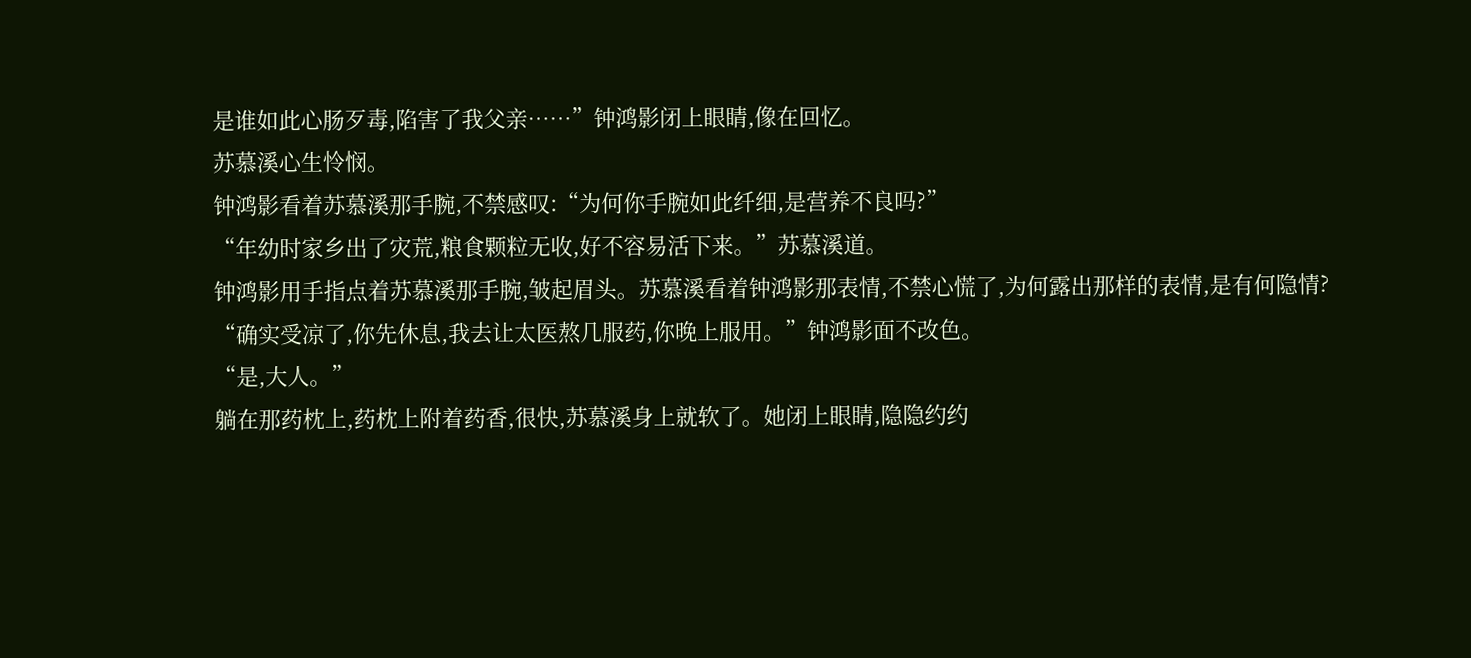是谁如此心肠歹毒,陷害了我父亲……”钟鸿影闭上眼睛,像在回忆。
苏慕溪心生怜悯。
钟鸿影看着苏慕溪那手腕,不禁感叹:“为何你手腕如此纤细,是营养不良吗?”
“年幼时家乡出了灾荒,粮食颗粒无收,好不容易活下来。”苏慕溪道。
钟鸿影用手指点着苏慕溪那手腕,皱起眉头。苏慕溪看着钟鸿影那表情,不禁心慌了,为何露出那样的表情,是有何隐情?
“确实受凉了,你先休息,我去让太医熬几服药,你晚上服用。”钟鸿影面不改色。
“是,大人。”
躺在那药枕上,药枕上附着药香,很快,苏慕溪身上就软了。她闭上眼睛,隐隐约约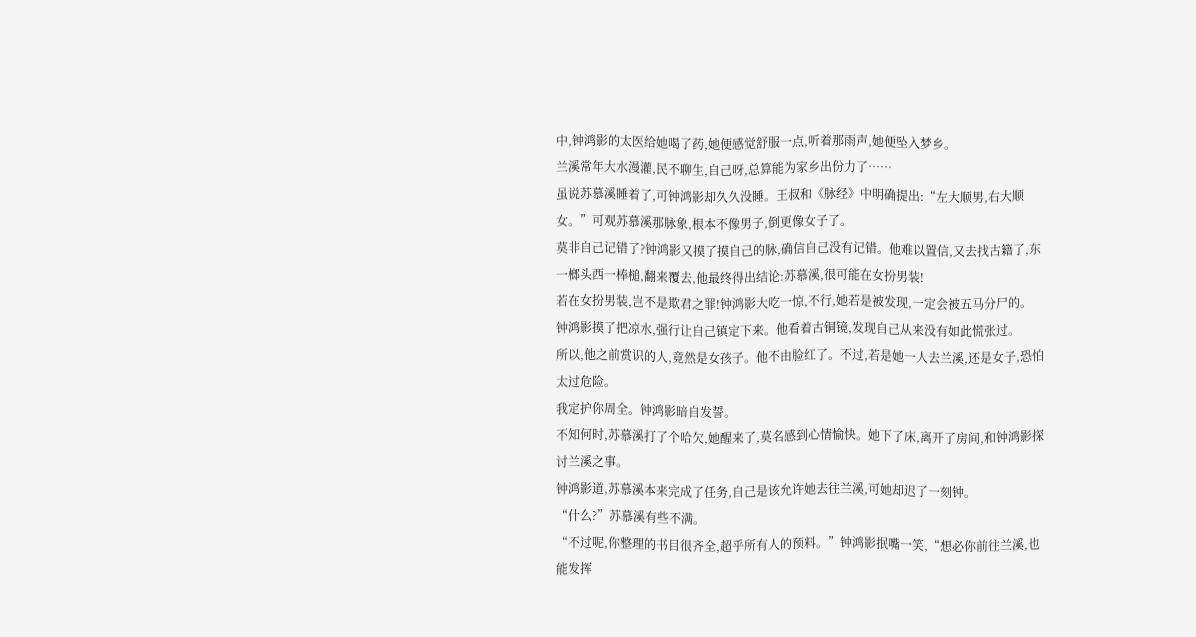中,钟鸿影的太医给她喝了药,她便感觉舒服一点,听着那雨声,她便坠入梦乡。
兰溪常年大水漫灌,民不聊生,自己呀,总算能为家乡出份力了……
虽说苏慕溪睡着了,可钟鸿影却久久没睡。王叔和《脉经》中明确提出:“左大顺男,右大顺女。”可观苏慕溪那脉象,根本不像男子,倒更像女子了。
莫非自己记错了?钟鸿影又摸了摸自己的脉,确信自己没有记错。他难以置信,又去找古籍了,东一榔头西一棒槌,翻来覆去,他最终得出结论:苏慕溪,很可能在女扮男装!
若在女扮男装,岂不是欺君之罪!钟鸿影大吃一惊,不行,她若是被发现,一定会被五马分尸的。
钟鸿影摸了把凉水,强行让自己镇定下来。他看着古铜镜,发现自己从来没有如此慌张过。
所以,他之前赏识的人,竟然是女孩子。他不由脸红了。不过,若是她一人去兰溪,还是女子,恐怕太过危险。
我定护你周全。钟鸿影暗自发誓。
不知何时,苏慕溪打了个哈欠,她醒来了,莫名感到心情愉快。她下了床,离开了房间,和钟鸿影探讨兰溪之事。
钟鸿影道,苏慕溪本来完成了任务,自己是该允许她去往兰溪,可她却迟了一刻钟。
“什么?”苏慕溪有些不满。
“不过呢,你整理的书目很齐全,超乎所有人的预料。”钟鸿影抿嘴一笑,“想必你前往兰溪,也能发挥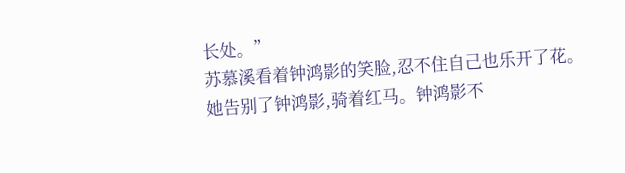长处。”
苏慕溪看着钟鸿影的笑脸,忍不住自己也乐开了花。
她告别了钟鸿影,骑着红马。钟鸿影不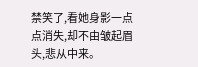禁笑了,看她身影一点点消失,却不由皱起眉头,悲从中来。